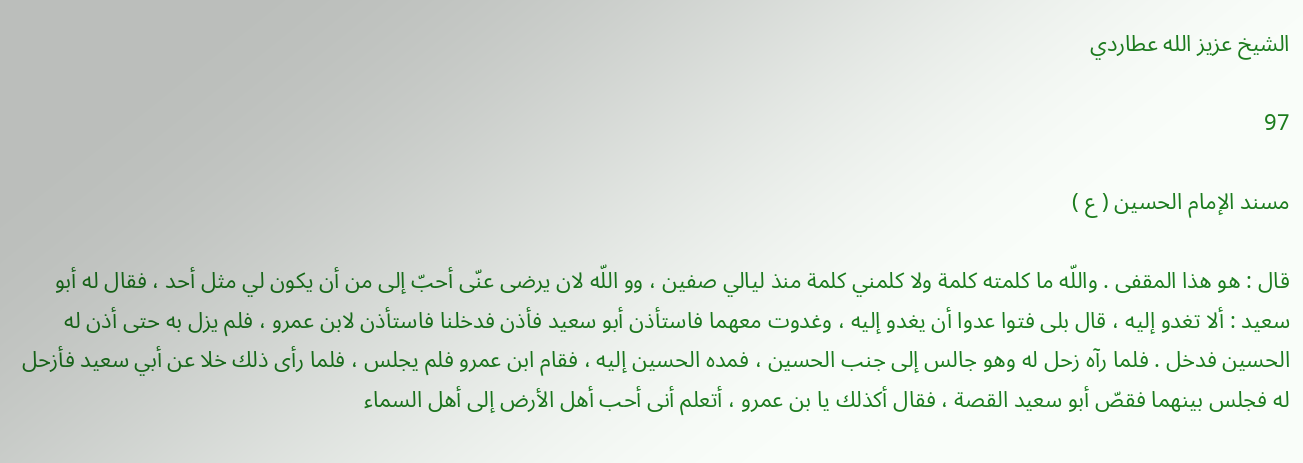الشيخ عزيز الله عطاردي

97

مسند الإمام الحسين ( ع )

قال : هو هذا المقفى . واللّه ما كلمته كلمة ولا كلمني كلمة منذ ليالي صفين ، وو اللّه لان يرضى عنّى أحبّ إلى من أن يكون لي مثل أحد ، فقال له أبو سعيد : ألا تغدو إليه ، قال بلى فتوا عدوا أن يغدو إليه ، وغدوت معهما فاستأذن أبو سعيد فأذن فدخلنا فاستأذن لابن عمرو ، فلم يزل به حتى أذن له الحسين فدخل . فلما رآه زحل له وهو جالس إلى جنب الحسين ، فمده الحسين إليه ، فقام ابن عمرو فلم يجلس ، فلما رأى ذلك خلا عن أبي سعيد فأزحل له فجلس بينهما فقصّ أبو سعيد القصة ، فقال أكذلك يا بن عمرو ، أتعلم أنى أحب أهل الأرض إلى أهل السماء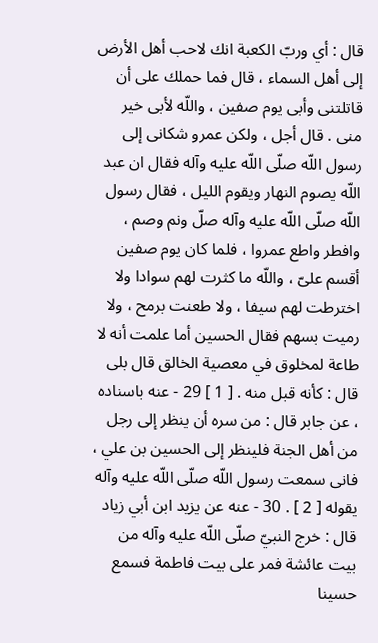قال : أي وربّ الكعبة انك لاحب أهل الأرض إلى أهل السماء ، قال فما حملك على أن قاتلتنى وأبى يوم صفين ، واللّه لأبى خير منى . قال أجل ، ولكن عمرو شكانى إلى رسول اللّه صلّى اللّه عليه وآله فقال ان عبد اللّه يصوم النهار ويقوم الليل ، فقال رسول اللّه صلّى اللّه عليه وآله صلّ ونم وصم ، وافطر واطع عمروا ، فلما كان يوم صفين أقسم علىّ ، واللّه ما كثرت لهم سوادا ولا اخترطت لهم سيفا ، ولا طعنت برمح ، ولا رميت بسهم فقال الحسين أما علمت أنه لا طاعة لمخلوق في معصية الخالق قال بلى قال : كأنه قبل منه . [ 1 ] 29 - عنه باسناده ، عن جابر قال : من سره أن ينظر إلى رجل من أهل الجنة فلينظر إلى الحسين بن علي ، فانى سمعت رسول اللّه صلّى اللّه عليه وآله يقوله [ 2 ] . 30 - عنه عن يزيد ابن أبي زياد قال : خرج النبيّ صلّى اللّه عليه وآله من بيت عائشة فمر على بيت فاطمة فسمع حسينا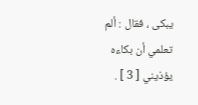يبكى ، فقال : ألم تعلمي أن بكاءه يؤذيني [ 3 ] .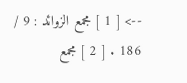--> [ 1 ] مجمع الزوائد : 9 / 186 . [ 2 ] مجمع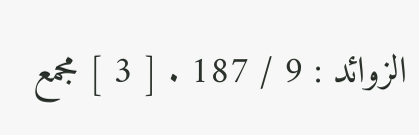الزوائد : 9 / 187 . [ 3 ] مجمع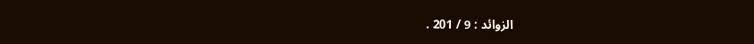الزوائد : 9 / 201 .